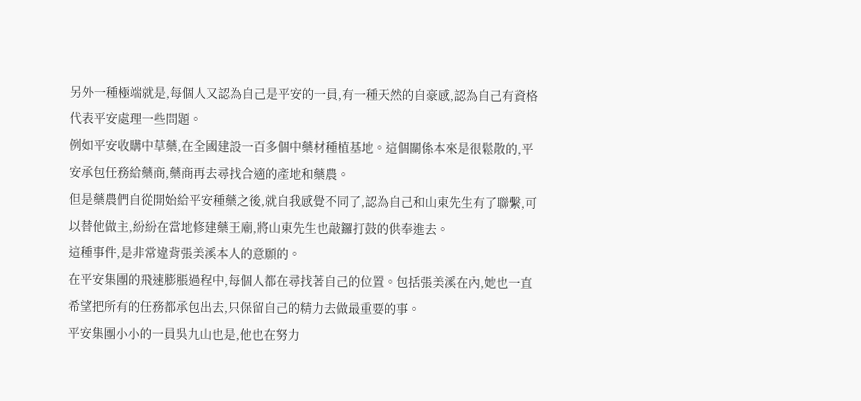另外一種極端就是,每個人又認為自己是平安的一員,有一種天然的自豪感,認為自己有資格代表平安處理一些問題。
例如平安收購中草藥,在全國建設一百多個中藥材種植基地。這個關係本來是很鬆散的,平安承包任務給藥商,藥商再去尋找合適的產地和藥農。
但是藥農們自從開始給平安種藥之後,就自我感覺不同了,認為自己和山東先生有了聯繫,可以替他做主,紛紛在當地修建藥王廟,將山東先生也敲鑼打鼓的供奉進去。
這種事件,是非常違背張美溪本人的意願的。
在平安集團的飛速膨脹過程中,每個人都在尋找著自己的位置。包括張美溪在內,她也一直希望把所有的任務都承包出去,只保留自己的精力去做最重要的事。
平安集團小小的一員吳九山也是,他也在努力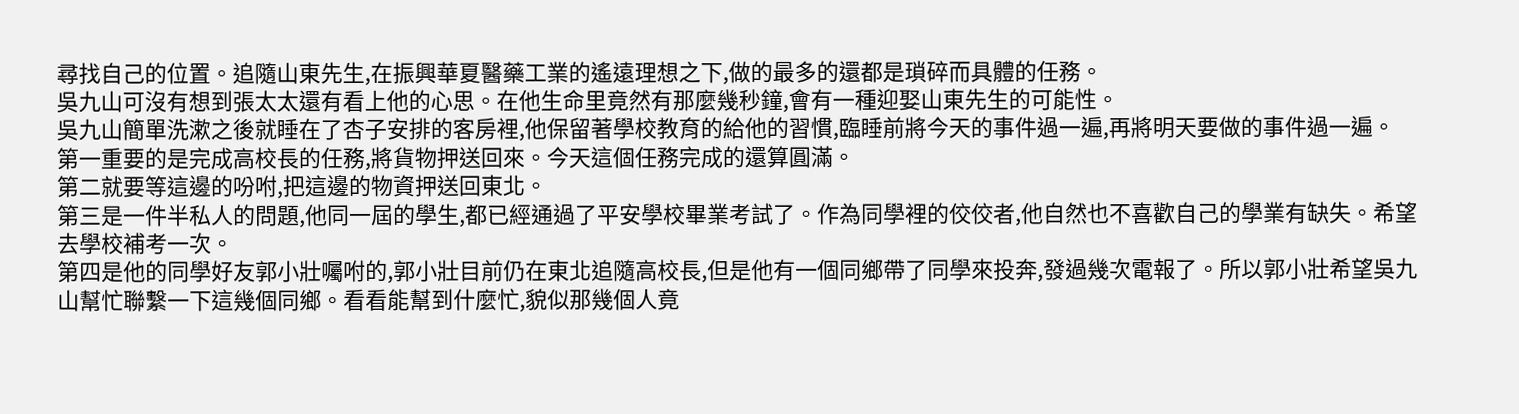尋找自己的位置。追隨山東先生,在振興華夏醫藥工業的遙遠理想之下,做的最多的還都是瑣碎而具體的任務。
吳九山可沒有想到張太太還有看上他的心思。在他生命里竟然有那麼幾秒鐘,會有一種迎娶山東先生的可能性。
吳九山簡單洗漱之後就睡在了杏子安排的客房裡,他保留著學校教育的給他的習慣,臨睡前將今天的事件過一遍,再將明天要做的事件過一遍。
第一重要的是完成高校長的任務,將貨物押送回來。今天這個任務完成的還算圓滿。
第二就要等這邊的吩咐,把這邊的物資押送回東北。
第三是一件半私人的問題,他同一屆的學生,都已經通過了平安學校畢業考試了。作為同學裡的佼佼者,他自然也不喜歡自己的學業有缺失。希望去學校補考一次。
第四是他的同學好友郭小壯囑咐的,郭小壯目前仍在東北追隨高校長,但是他有一個同鄉帶了同學來投奔,發過幾次電報了。所以郭小壯希望吳九山幫忙聯繫一下這幾個同鄉。看看能幫到什麼忙,貌似那幾個人竟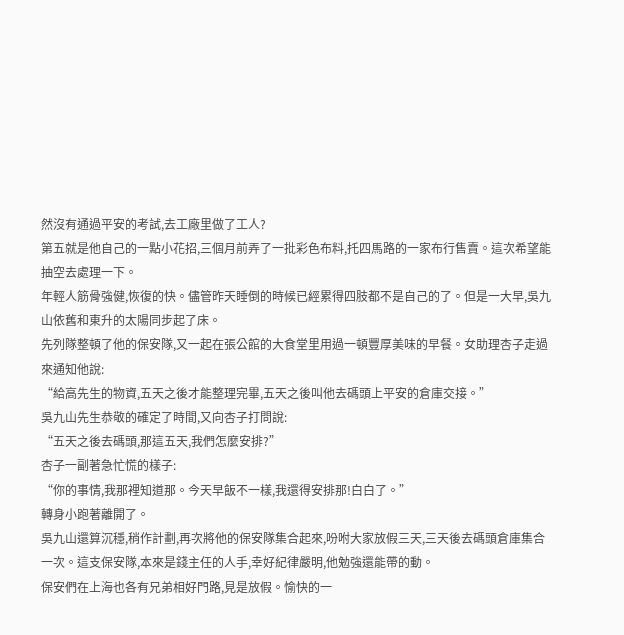然沒有通過平安的考試,去工廠里做了工人?
第五就是他自己的一點小花招,三個月前弄了一批彩色布料,托四馬路的一家布行售賣。這次希望能抽空去處理一下。
年輕人筋骨強健,恢復的快。儘管昨天睡倒的時候已經累得四肢都不是自己的了。但是一大早,吳九山依舊和東升的太陽同步起了床。
先列隊整頓了他的保安隊,又一起在張公館的大食堂里用過一頓豐厚美味的早餐。女助理杏子走過來通知他說:
“給高先生的物資,五天之後才能整理完畢,五天之後叫他去碼頭上平安的倉庫交接。”
吳九山先生恭敬的確定了時間,又向杏子打問說:
“五天之後去碼頭,那這五天,我們怎麼安排?”
杏子一副著急忙慌的樣子:
“你的事情,我那裡知道那。今天早飯不一樣,我還得安排那!白白了。”
轉身小跑著離開了。
吳九山還算沉穩,稍作計劃,再次將他的保安隊集合起來,吩咐大家放假三天,三天後去碼頭倉庫集合一次。這支保安隊,本來是錢主任的人手,幸好紀律嚴明,他勉強還能帶的動。
保安們在上海也各有兄弟相好門路,見是放假。愉快的一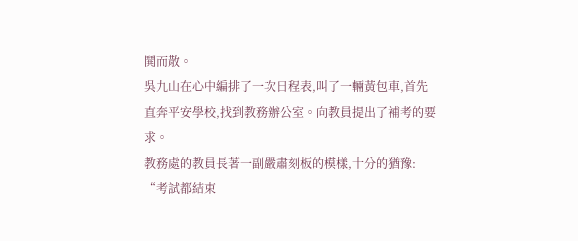鬨而散。
吳九山在心中編排了一次日程表,叫了一輛黃包車,首先直奔平安學校,找到教務辦公室。向教員提出了補考的要求。
教務處的教員長著一副嚴肅刻板的模樣,十分的猶豫:
“考試都結束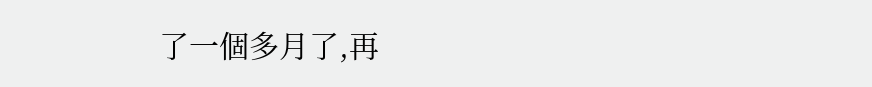了一個多月了,再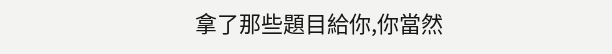拿了那些題目給你,你當然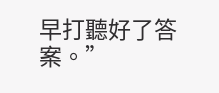早打聽好了答案。”